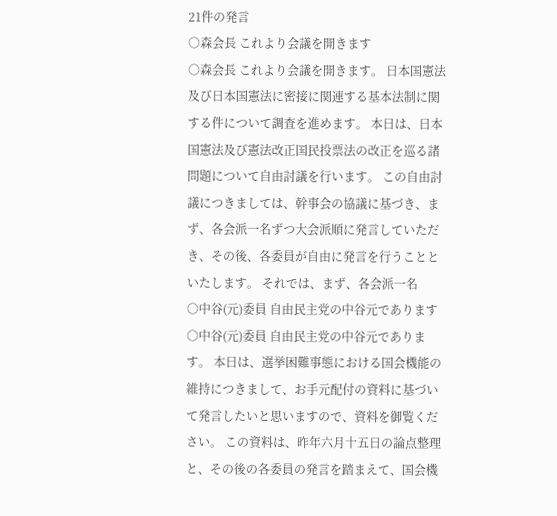21件の発言
○森会長 これより会議を開きます
○森会長 これより会議を開きます。 日本国憲法及び日本国憲法に密接に関連する基本法制に関する件について調査を進めます。 本日は、日本国憲法及び憲法改正国民投票法の改正を巡る諸問題について自由討議を行います。 この自由討議につきましては、幹事会の協議に基づき、まず、各会派一名ずつ大会派順に発言していただき、その後、各委員が自由に発言を行うことといたします。 それでは、まず、各会派一名
○中谷(元)委員 自由民主党の中谷元であります
○中谷(元)委員 自由民主党の中谷元であります。 本日は、選挙困難事態における国会機能の維持につきまして、お手元配付の資料に基づいて発言したいと思いますので、資料を御覧ください。 この資料は、昨年六月十五日の論点整理と、その後の各委員の発言を踏まえて、国会機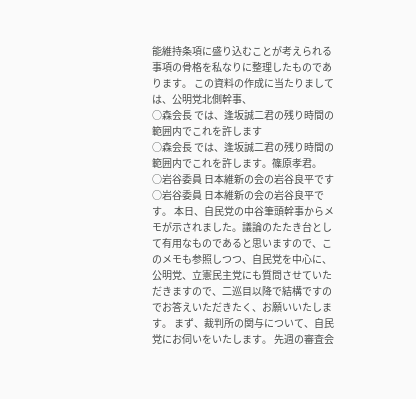能維持条項に盛り込むことが考えられる事項の骨格を私なりに整理したものであります。 この資料の作成に当たりましては、公明党北側幹事、
○森会長 では、逢坂誠二君の残り時間の範囲内でこれを許します
○森会長 では、逢坂誠二君の残り時間の範囲内でこれを許します。篠原孝君。
○岩谷委員 日本維新の会の岩谷良平です
○岩谷委員 日本維新の会の岩谷良平です。 本日、自民党の中谷筆頭幹事からメモが示されました。議論のたたき台として有用なものであると思いますので、このメモも参照しつつ、自民党を中心に、公明党、立憲民主党にも質問させていただきますので、二巡目以降で結構ですのでお答えいただきたく、お願いいたします。 まず、裁判所の関与について、自民党にお伺いをいたします。 先週の審査会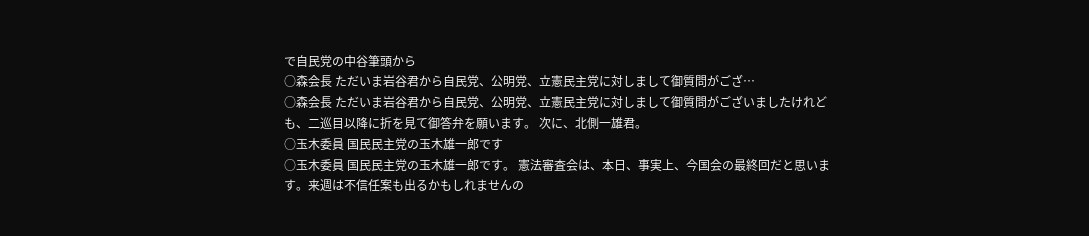で自民党の中谷筆頭から
○森会長 ただいま岩谷君から自民党、公明党、立憲民主党に対しまして御質問がござ…
○森会長 ただいま岩谷君から自民党、公明党、立憲民主党に対しまして御質問がございましたけれども、二巡目以降に折を見て御答弁を願います。 次に、北側一雄君。
○玉木委員 国民民主党の玉木雄一郎です
○玉木委員 国民民主党の玉木雄一郎です。 憲法審査会は、本日、事実上、今国会の最終回だと思います。来週は不信任案も出るかもしれませんの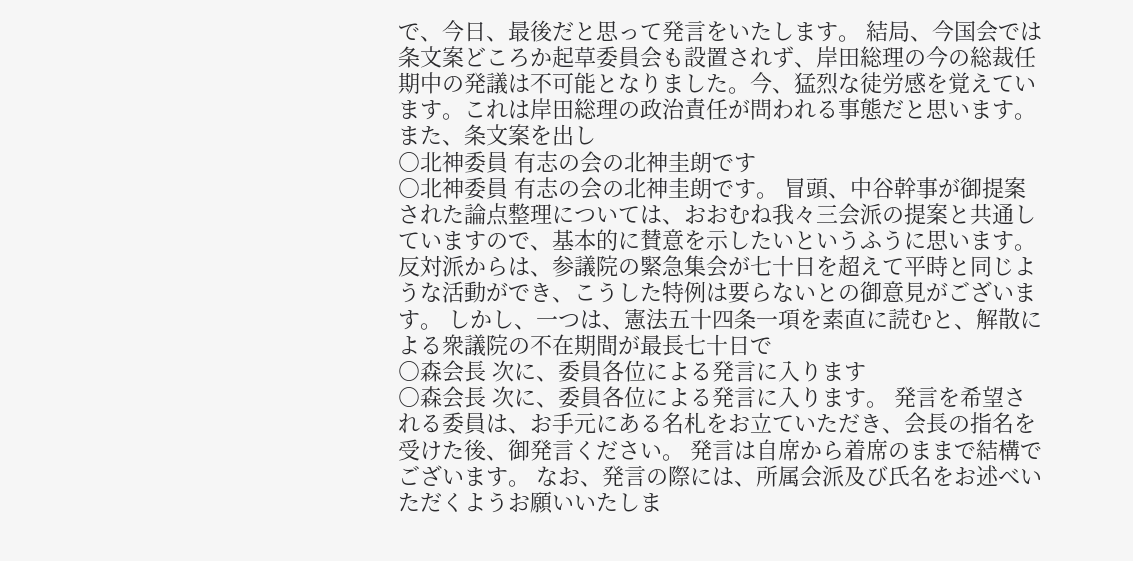で、今日、最後だと思って発言をいたします。 結局、今国会では条文案どころか起草委員会も設置されず、岸田総理の今の総裁任期中の発議は不可能となりました。今、猛烈な徒労感を覚えています。これは岸田総理の政治責任が問われる事態だと思います。 また、条文案を出し
○北神委員 有志の会の北神圭朗です
○北神委員 有志の会の北神圭朗です。 冒頭、中谷幹事が御提案された論点整理については、おおむね我々三会派の提案と共通していますので、基本的に賛意を示したいというふうに思います。 反対派からは、参議院の緊急集会が七十日を超えて平時と同じような活動ができ、こうした特例は要らないとの御意見がございます。 しかし、一つは、憲法五十四条一項を素直に読むと、解散による衆議院の不在期間が最長七十日で
○森会長 次に、委員各位による発言に入ります
○森会長 次に、委員各位による発言に入ります。 発言を希望される委員は、お手元にある名札をお立ていただき、会長の指名を受けた後、御発言ください。 発言は自席から着席のままで結構でございます。 なお、発言の際には、所属会派及び氏名をお述べいただくようお願いいたしま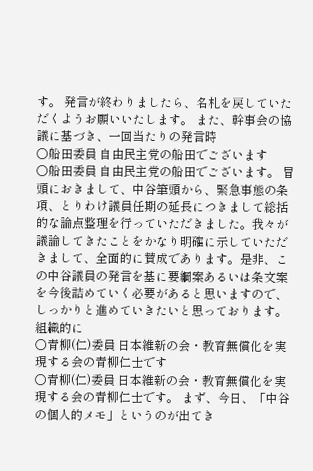す。 発言が終わりましたら、名札を戻していただくようお願いいたします。 また、幹事会の協議に基づき、一回当たりの発言時
○船田委員 自由民主党の船田でございます
○船田委員 自由民主党の船田でございます。 冒頭におきまして、中谷筆頭から、緊急事態の条項、とりわけ議員任期の延長につきまして総括的な論点整理を行っていただきました。我々が議論してきたことをかなり明確に示していただきまして、全面的に賛成であります。是非、この中谷議員の発言を基に要綱案あるいは条文案を今後詰めていく必要があると思いますので、しっかりと進めていきたいと思っております。 組織的に
○青柳(仁)委員 日本維新の会・教育無償化を実現する会の青柳仁士です
○青柳(仁)委員 日本維新の会・教育無償化を実現する会の青柳仁士です。 まず、今日、「中谷の個人的メモ」というのが出てき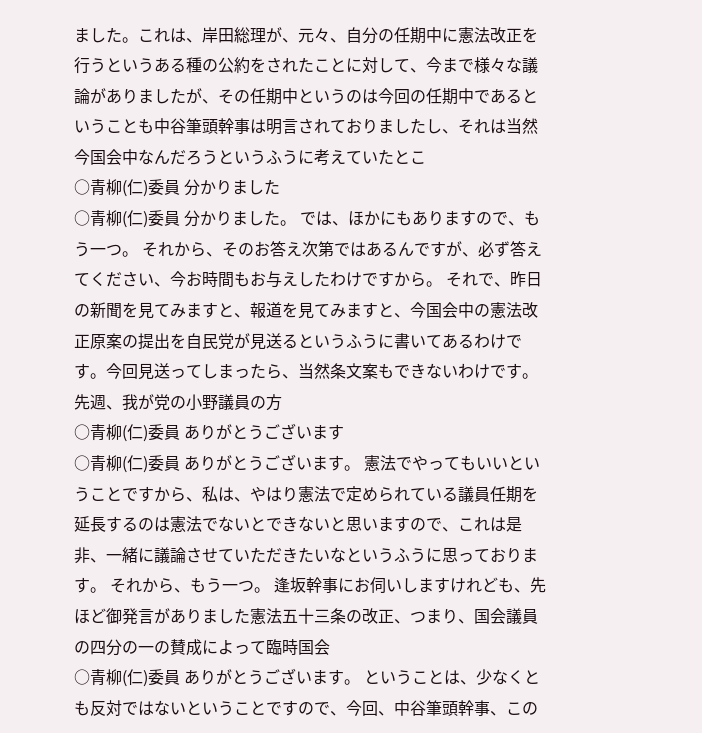ました。これは、岸田総理が、元々、自分の任期中に憲法改正を行うというある種の公約をされたことに対して、今まで様々な議論がありましたが、その任期中というのは今回の任期中であるということも中谷筆頭幹事は明言されておりましたし、それは当然今国会中なんだろうというふうに考えていたとこ
○青柳(仁)委員 分かりました
○青柳(仁)委員 分かりました。 では、ほかにもありますので、もう一つ。 それから、そのお答え次第ではあるんですが、必ず答えてください、今お時間もお与えしたわけですから。 それで、昨日の新聞を見てみますと、報道を見てみますと、今国会中の憲法改正原案の提出を自民党が見送るというふうに書いてあるわけです。今回見送ってしまったら、当然条文案もできないわけです。 先週、我が党の小野議員の方
○青柳(仁)委員 ありがとうございます
○青柳(仁)委員 ありがとうございます。 憲法でやってもいいということですから、私は、やはり憲法で定められている議員任期を延長するのは憲法でないとできないと思いますので、これは是非、一緒に議論させていただきたいなというふうに思っております。 それから、もう一つ。 逢坂幹事にお伺いしますけれども、先ほど御発言がありました憲法五十三条の改正、つまり、国会議員の四分の一の賛成によって臨時国会
○青柳(仁)委員 ありがとうございます。 ということは、少なくとも反対ではないということですので、今回、中谷筆頭幹事、この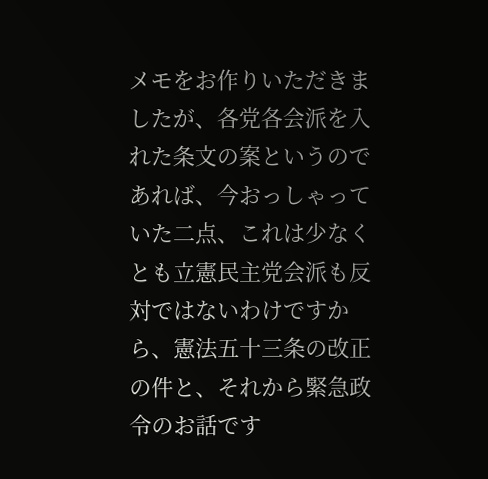メモをお作りいただきましたが、各党各会派を入れた条文の案というのであれば、今おっしゃっていた二点、これは少なくとも立憲民主党会派も反対ではないわけですから、憲法五十三条の改正の件と、それから緊急政令のお話です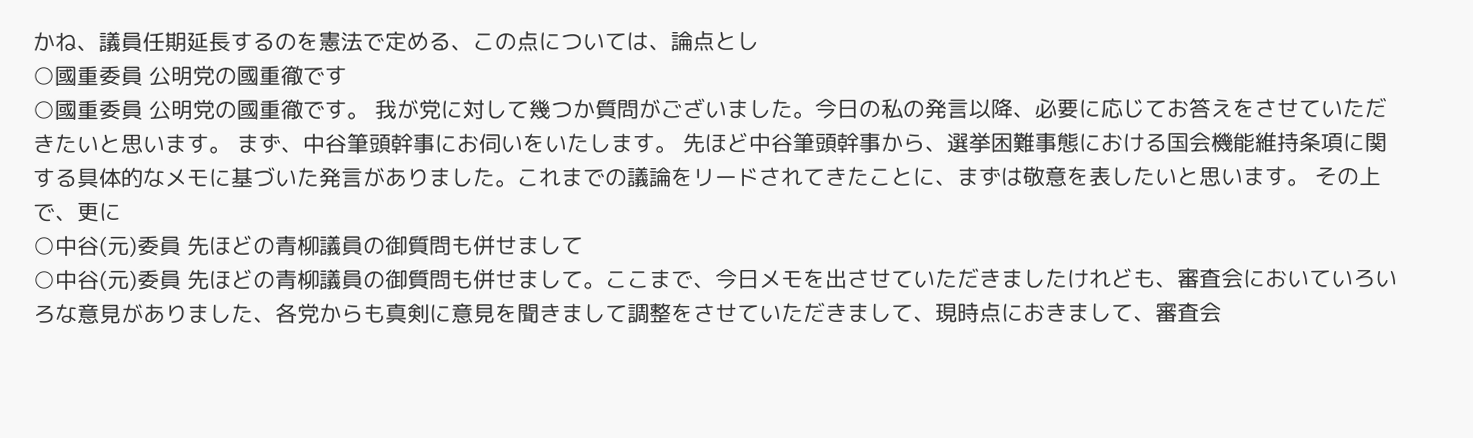かね、議員任期延長するのを憲法で定める、この点については、論点とし
○國重委員 公明党の國重徹です
○國重委員 公明党の國重徹です。 我が党に対して幾つか質問がございました。今日の私の発言以降、必要に応じてお答えをさせていただきたいと思います。 まず、中谷筆頭幹事にお伺いをいたします。 先ほど中谷筆頭幹事から、選挙困難事態における国会機能維持条項に関する具体的なメモに基づいた発言がありました。これまでの議論をリードされてきたことに、まずは敬意を表したいと思います。 その上で、更に
○中谷(元)委員 先ほどの青柳議員の御質問も併せまして
○中谷(元)委員 先ほどの青柳議員の御質問も併せまして。ここまで、今日メモを出させていただきましたけれども、審査会においていろいろな意見がありました、各党からも真剣に意見を聞きまして調整をさせていただきまして、現時点におきまして、審査会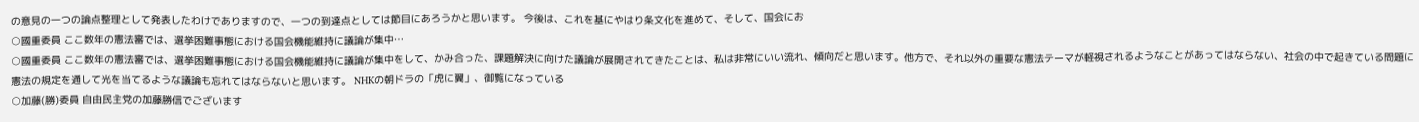の意見の一つの論点整理として発表したわけでありますので、一つの到達点としては節目にあろうかと思います。 今後は、これを基にやはり条文化を進めて、そして、国会にお
○國重委員 ここ数年の憲法審では、選挙困難事態における国会機能維持に議論が集中…
○國重委員 ここ数年の憲法審では、選挙困難事態における国会機能維持に議論が集中をして、かみ合った、課題解決に向けた議論が展開されてきたことは、私は非常にいい流れ、傾向だと思います。他方で、それ以外の重要な憲法テーマが軽視されるようなことがあってはならない、社会の中で起きている問題に憲法の規定を通して光を当てるような議論も忘れてはならないと思います。 NHKの朝ドラの「虎に翼」、御覧になっている
○加藤(勝)委員 自由民主党の加藤勝信でございます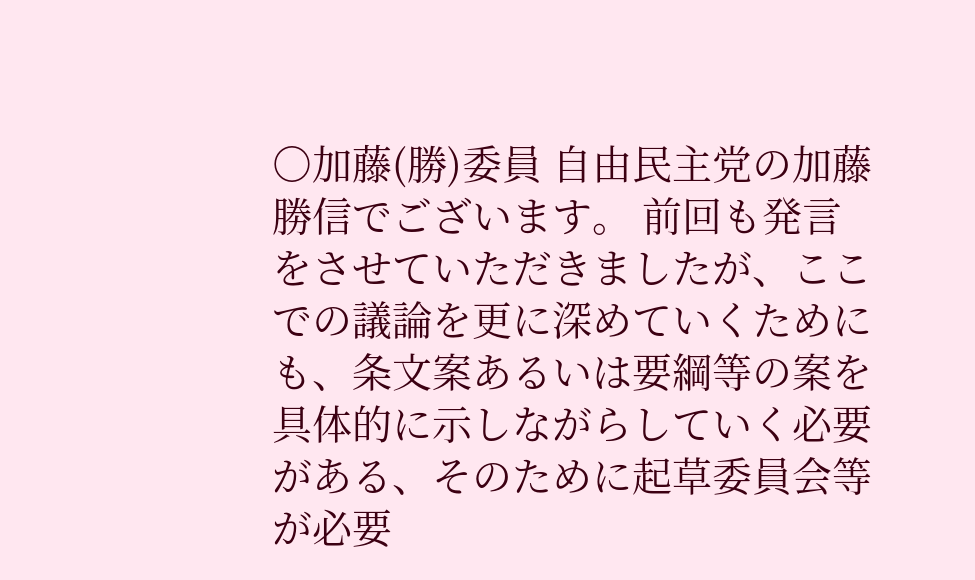○加藤(勝)委員 自由民主党の加藤勝信でございます。 前回も発言をさせていただきましたが、ここでの議論を更に深めていくためにも、条文案あるいは要綱等の案を具体的に示しながらしていく必要がある、そのために起草委員会等が必要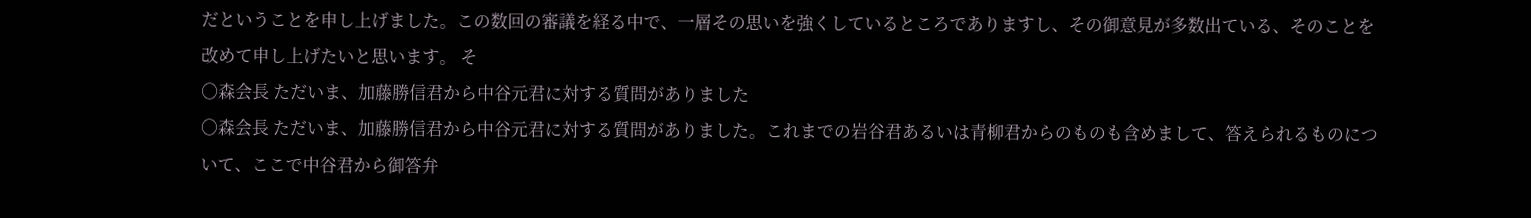だということを申し上げました。この数回の審議を経る中で、一層その思いを強くしているところでありますし、その御意見が多数出ている、そのことを改めて申し上げたいと思います。 そ
○森会長 ただいま、加藤勝信君から中谷元君に対する質問がありました
○森会長 ただいま、加藤勝信君から中谷元君に対する質問がありました。これまでの岩谷君あるいは青柳君からのものも含めまして、答えられるものについて、ここで中谷君から御答弁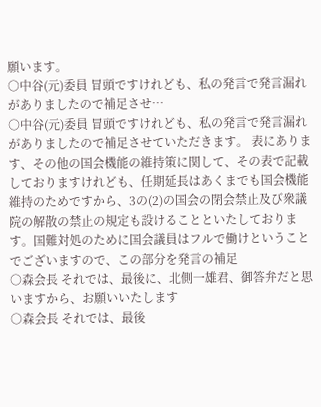願います。
○中谷(元)委員 冒頭ですけれども、私の発言で発言漏れがありましたので補足させ…
○中谷(元)委員 冒頭ですけれども、私の発言で発言漏れがありましたので補足させていただきます。 表にあります、その他の国会機能の維持策に関して、その表で記載しておりますけれども、任期延長はあくまでも国会機能維持のためですから、3の(2)の国会の閉会禁止及び衆議院の解散の禁止の規定も設けることといたしております。国難対処のために国会議員はフルで働けということでございますので、この部分を発言の補足
○森会長 それでは、最後に、北側一雄君、御答弁だと思いますから、お願いいたします
○森会長 それでは、最後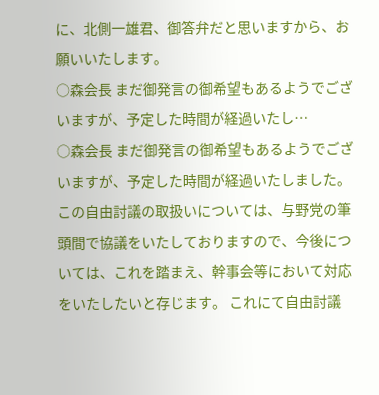に、北側一雄君、御答弁だと思いますから、お願いいたします。
○森会長 まだ御発言の御希望もあるようでございますが、予定した時間が経過いたし…
○森会長 まだ御発言の御希望もあるようでございますが、予定した時間が経過いたしました。 この自由討議の取扱いについては、与野党の筆頭間で協議をいたしておりますので、今後については、これを踏まえ、幹事会等において対応をいたしたいと存じます。 これにて自由討議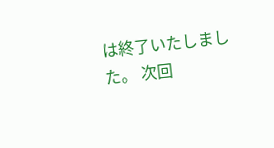は終了いたしました。 次回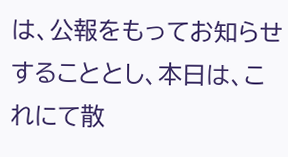は、公報をもってお知らせすることとし、本日は、これにて散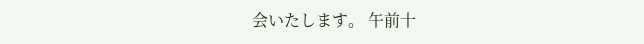会いたします。 午前十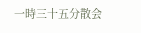一時三十五分散会